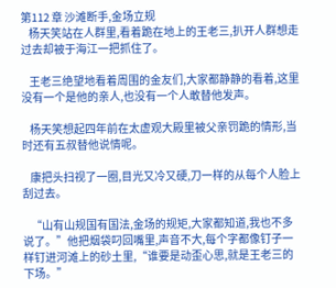第112 章 沙滩断手,金场立规
    杨天笑站在人群里,看着跪在地上的王老三,扒开人群想走过去却被于海江一把抓住了。

    王老三绝望地看着周围的金友们,大家都静静的看着,这里没有一个是他的亲人,也没有一个人敢替他发声。

    杨天笑想起四年前在太虚观大殿里被父亲罚跪的情形,当时还有五叔替他说情呢。

    康把头扫视了一圈,目光又冷又硬,刀一样的从每个人脸上刮过去。

    “山有山规国有国法,金场的规矩,大家都知道,我也不多说了。”他把烟袋叼回嘴里,声音不大,每个字都像钉子一样钉进河滩上的砂土里,“谁要是动歪心思,就是王老三的下场。”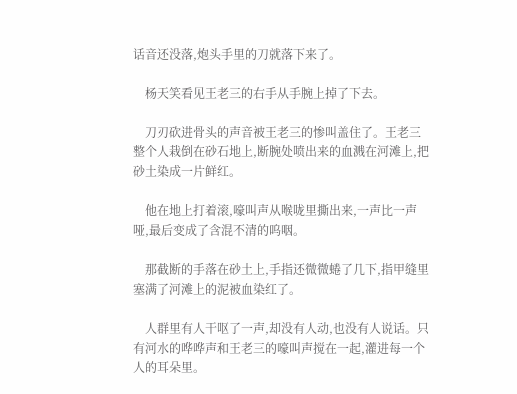话音还没落,炮头手里的刀就落下来了。

    杨天笑看见王老三的右手从手腕上掉了下去。

    刀刃砍进骨头的声音被王老三的惨叫盖住了。王老三整个人栽倒在砂石地上,断腕处喷出来的血溅在河滩上,把砂土染成一片鲜红。

    他在地上打着滚,嚎叫声从喉咙里撕出来,一声比一声哑,最后变成了含混不清的呜咽。

    那截断的手落在砂土上,手指还微微蜷了几下,指甲缝里塞满了河滩上的泥被血染红了。

    人群里有人干呕了一声,却没有人动,也没有人说话。只有河水的哗哗声和王老三的嚎叫声搅在一起,灌进每一个人的耳朵里。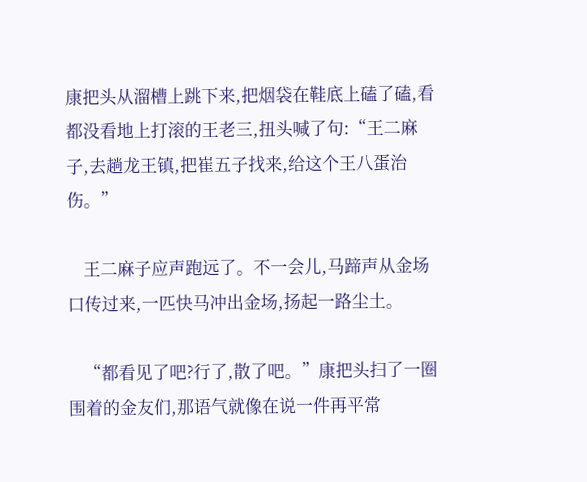康把头从溜槽上跳下来,把烟袋在鞋底上磕了磕,看都没看地上打滚的王老三,扭头喊了句:“王二麻子,去趟龙王镇,把崔五子找来,给这个王八蛋治伤。”

    王二麻子应声跑远了。不一会儿,马蹄声从金场口传过来,一匹快马冲出金场,扬起一路尘土。

    “都看见了吧?行了,散了吧。”康把头扫了一圈围着的金友们,那语气就像在说一件再平常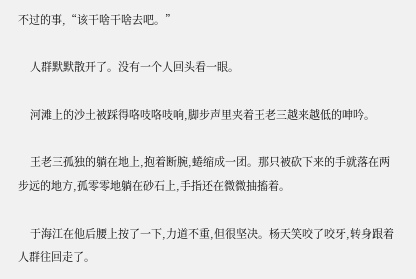不过的事,“该干啥干啥去吧。”

    人群默默散开了。没有一个人回头看一眼。

    河滩上的沙土被踩得咯吱咯吱响,脚步声里夹着王老三越来越低的呻吟。

    王老三孤独的躺在地上,抱着断腕,蜷缩成一团。那只被砍下来的手就落在两步远的地方,孤零零地躺在砂石上,手指还在微微抽搐着。

    于海江在他后腰上按了一下,力道不重,但很坚决。杨天笑咬了咬牙,转身跟着人群往回走了。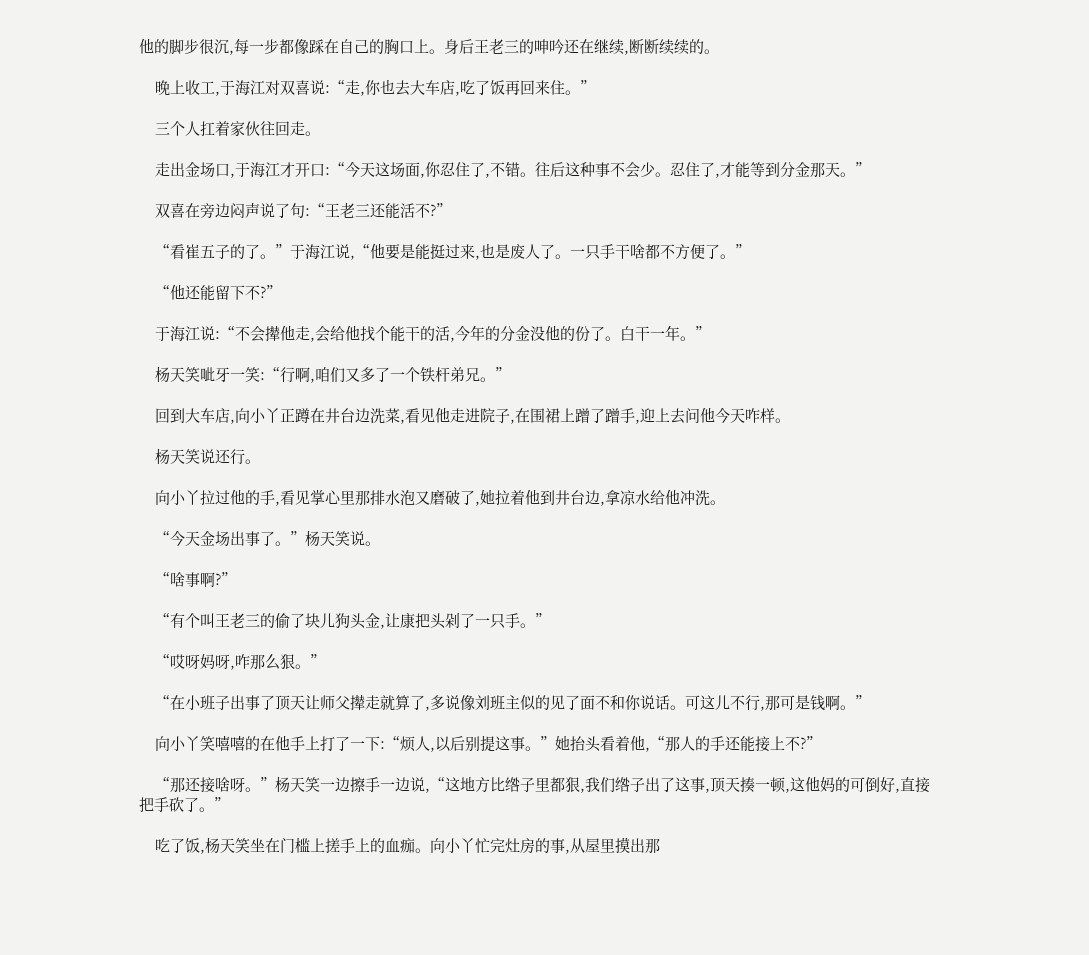他的脚步很沉,每一步都像踩在自己的胸口上。身后王老三的呻吟还在继续,断断续续的。

    晚上收工,于海江对双喜说:“走,你也去大车店,吃了饭再回来住。”

    三个人扛着家伙往回走。

    走出金场口,于海江才开口:“今天这场面,你忍住了,不错。往后这种事不会少。忍住了,才能等到分金那天。”

    双喜在旁边闷声说了句:“王老三还能活不?”

    “看崔五子的了。”于海江说,“他要是能挺过来,也是废人了。一只手干啥都不方便了。”

    “他还能留下不?”

    于海江说:“不会撵他走,会给他找个能干的活,今年的分金没他的份了。白干一年。”

    杨天笑呲牙一笑:“行啊,咱们又多了一个铁杆弟兄。”

    回到大车店,向小丫正蹲在井台边洗菜,看见他走进院子,在围裙上蹭了蹭手,迎上去问他今天咋样。

    杨天笑说还行。

    向小丫拉过他的手,看见掌心里那排水泡又磨破了,她拉着他到井台边,拿凉水给他冲洗。

    “今天金场出事了。”杨天笑说。

    “啥事啊?”

    “有个叫王老三的偷了块儿狗头金,让康把头剁了一只手。”

    “哎呀妈呀,咋那么狠。”

    “在小班子出事了顶天让师父撵走就算了,多说像刘班主似的见了面不和你说话。可这儿不行,那可是钱啊。”

    向小丫笑嘻嘻的在他手上打了一下:“烦人,以后别提这事。”她抬头看着他,“那人的手还能接上不?”

    “那还接啥呀。”杨天笑一边擦手一边说,“这地方比绺子里都狠,我们绺子出了这事,顶天揍一顿,这他妈的可倒好,直接把手砍了。”

    吃了饭,杨天笑坐在门槛上搓手上的血痂。向小丫忙完灶房的事,从屋里摸出那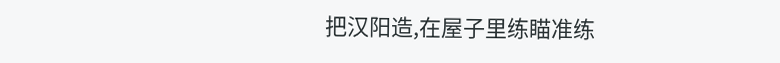把汉阳造,在屋子里练瞄准练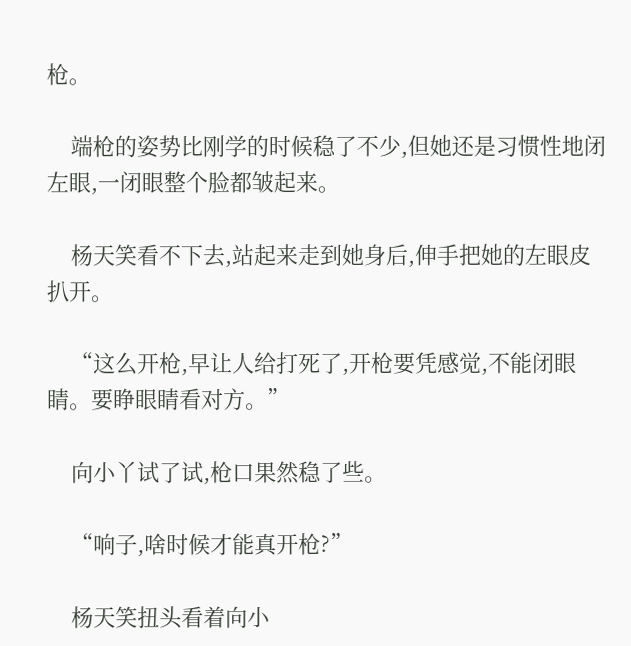枪。

    端枪的姿势比刚学的时候稳了不少,但她还是习惯性地闭左眼,一闭眼整个脸都皱起来。

    杨天笑看不下去,站起来走到她身后,伸手把她的左眼皮扒开。

    “这么开枪,早让人给打死了,开枪要凭感觉,不能闭眼睛。要睁眼睛看对方。”

    向小丫试了试,枪口果然稳了些。

    “响子,啥时候才能真开枪?”

    杨天笑扭头看着向小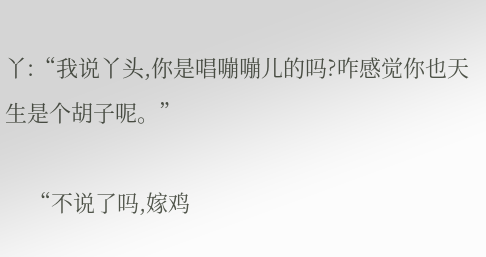丫:“我说丫头,你是唱嘣嘣儿的吗?咋感觉你也天生是个胡子呢。”

    “不说了吗,嫁鸡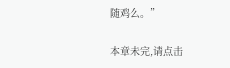随鸡么。”

本章未完,请点击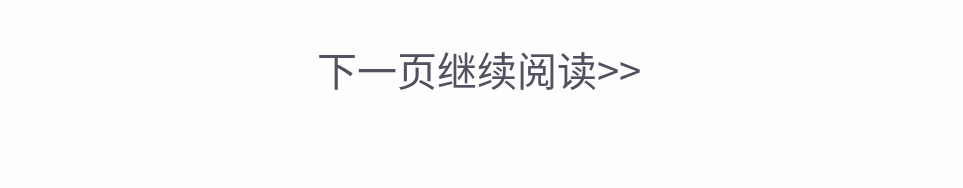下一页继续阅读>>